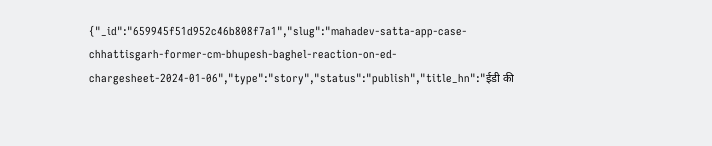{"_id":"659945f51d952c46b808f7a1","slug":"mahadev-satta-app-case-chhattisgarh-former-cm-bhupesh-baghel-reaction-on-ed-chargesheet-2024-01-06","type":"story","status":"publish","title_hn":"ईडी की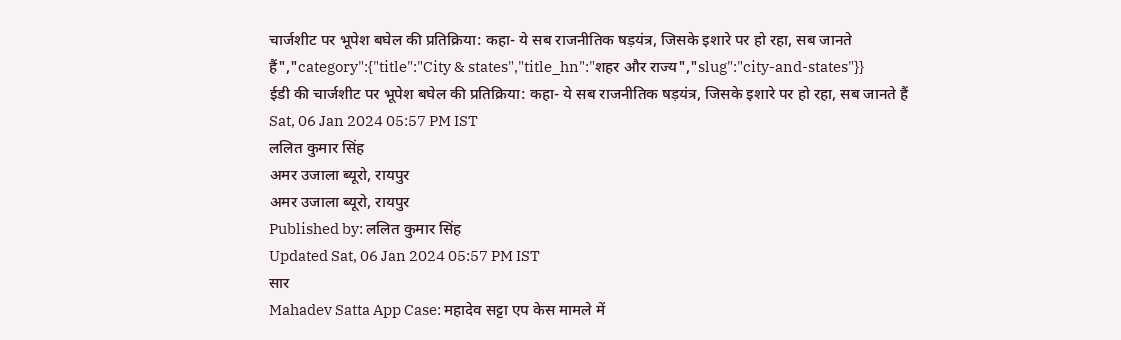चार्जशीट पर भूपेश बघेल की प्रतिक्रिया: कहा- ये सब राजनीतिक षड़यंत्र, जिसके इशारे पर हो रहा, सब जानते हैं","category":{"title":"City & states","title_hn":"शहर और राज्य","slug":"city-and-states"}}
ईडी की चार्जशीट पर भूपेश बघेल की प्रतिक्रिया: कहा- ये सब राजनीतिक षड़यंत्र, जिसके इशारे पर हो रहा, सब जानते हैं
Sat, 06 Jan 2024 05:57 PM IST
ललित कुमार सिंह
अमर उजाला ब्यूरो, रायपुर
अमर उजाला ब्यूरो, रायपुर
Published by: ललित कुमार सिंह
Updated Sat, 06 Jan 2024 05:57 PM IST
सार
Mahadev Satta App Case: महादेव सट्टा एप केस मामले में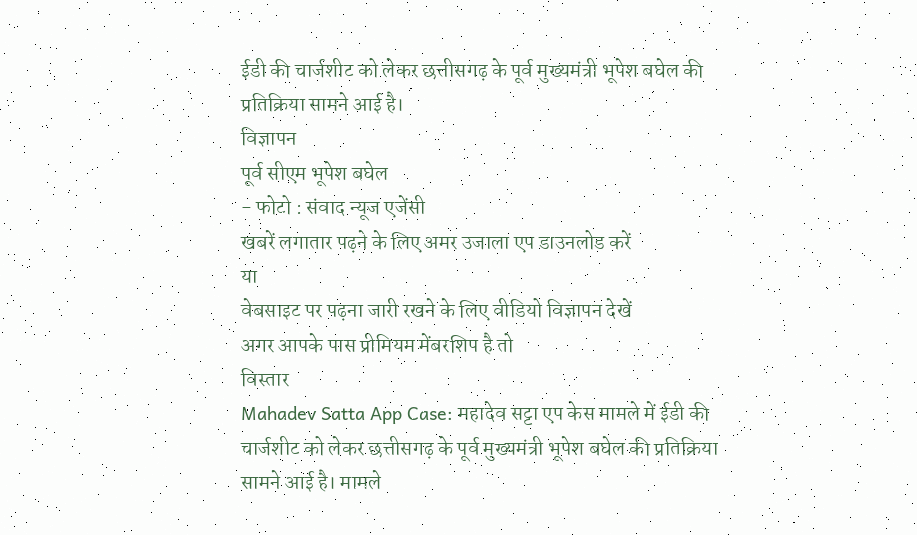ईडी की चार्जशीट को लेकर छत्तीसगढ़ के पूर्व मुख्यमंत्री भूपेश बघेल की प्रतिक्रिया सामने आई है।
विज्ञापन
पूर्व सीएम भूपेश बघेल
- फोटो : संवाद न्यूज एजेंसी
खबरें लगातार पढ़ने के लिए अमर उजाला एप डाउनलोड करें
या
वेबसाइट पर पढ़ना जारी रखने के लिए वीडियो विज्ञापन देखें
अगर आपके पास प्रीमियम मेंबरशिप है तो
विस्तार
Mahadev Satta App Case: महादेव सट्टा एप केस मामले में ईडी की चार्जशीट को लेकर छत्तीसगढ़ के पूर्व मुख्यमंत्री भूपेश बघेल की प्रतिक्रिया सामने आई है। मामले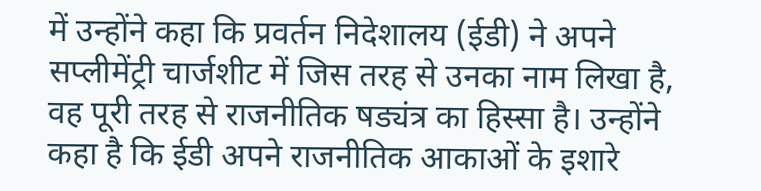में उन्होंने कहा कि प्रवर्तन निदेशालय (ईडी) ने अपने सप्लीमेंट्री चार्जशीट में जिस तरह से उनका नाम लिखा है, वह पूरी तरह से राजनीतिक षड्यंत्र का हिस्सा है। उन्होंने कहा है कि ईडी अपने राजनीतिक आकाओं के इशारे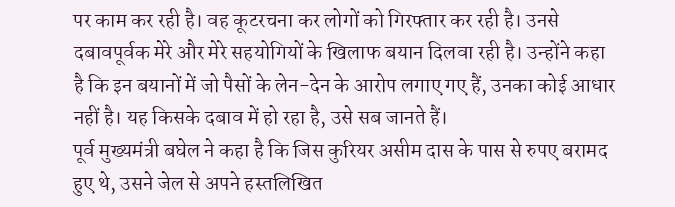पर काम कर रही है। वह कूटरचना कर लोगों को गिरफ्तार कर रही है। उनसे दबावपूर्वक मेरे और मेरे सहयोगियों के खिलाफ बयान दिलवा रही है। उन्होंने कहा है कि इन बयानों में जो पैसों के लेन-देन के आरोप लगाए गए हैं, उनका कोई आधार नहीं है। यह किसके दबाव में हो रहा है, उसे सब जानते हैं।
पूर्व मुख्यमंत्री बघेल ने कहा है कि जिस कुरियर असीम दास के पास से रुपए बरामद हुए थे, उसने जेल से अपने हस्तलिखित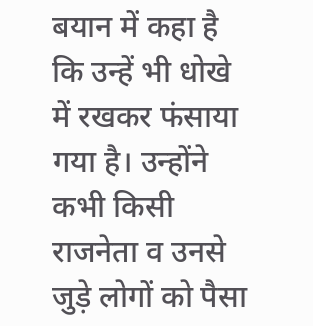बयान में कहा है कि उन्हें भी धोखे में रखकर फंसाया गया है। उन्होंने कभी किसी राजनेता व उनसे जुड़े लोगों को पैसा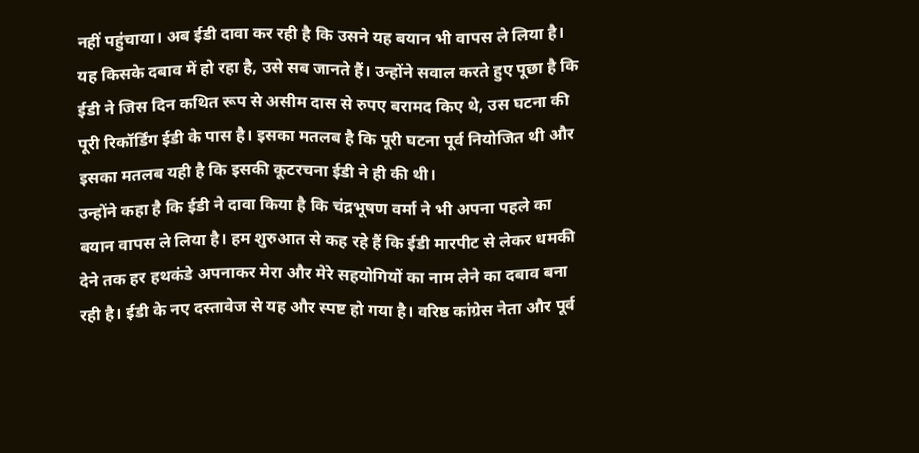नहीं पहुंचाया। अब ईडी दावा कर रही है कि उसने यह बयान भी वापस ले लिया है। यह किसके दबाव में हो रहा है, उसे सब जानते हैं। उन्होंने सवाल करते हुए पूछा है कि ईडी ने जिस दिन कथित रूप से असीम दास से रुपए बरामद किए थे, उस घटना की पूरी रिकॉर्डिंग ईडी के पास है। इसका मतलब है कि पूरी घटना पूर्व नियोजित थी और इसका मतलब यही है कि इसकी कूटरचना ईडी ने ही की थी।
उन्होंने कहा है कि ईडी ने दावा किया है कि चंद्रभूषण वर्मा ने भी अपना पहले का बयान वापस ले लिया है। हम शुरुआत से कह रहे हैं कि ईडी मारपीट से लेकर धमकी देने तक हर हथकंडे अपनाकर मेरा और मेरे सहयोगियों का नाम लेने का दबाव बना रही है। ईडी के नए दस्तावेज से यह और स्पष्ट हो गया है। वरिष्ठ कांग्रेस नेता और पूर्व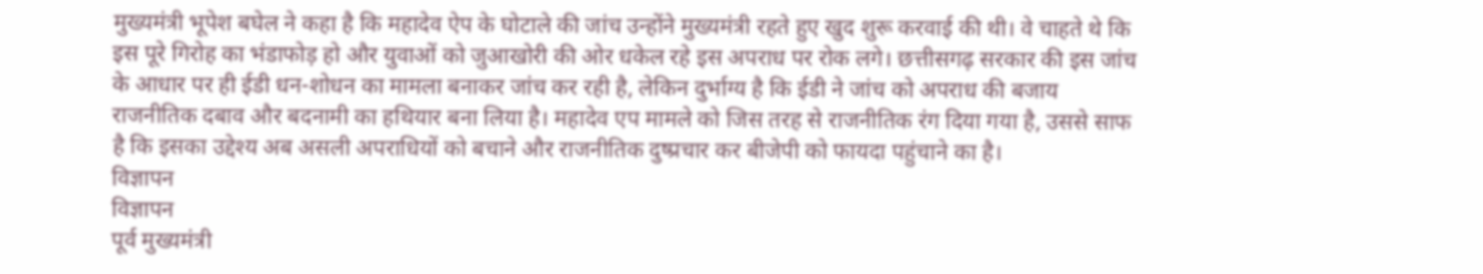मुख्यमंत्री भूपेश बघेल ने कहा है कि महादेव ऐप के घोटाले की जांच उन्होंने मुख्यमंत्री रहते हुए खुद शुरू करवाई की थी। वे चाहते थे कि इस पूरे गिरोह का भंडाफोड़ हो और युवाओं को जुआखोरी की ओर धकेल रहे इस अपराध पर रोक लगे। छत्तीसगढ़ सरकार की इस जांच के आधार पर ही ईडी धन-शोधन का मामला बनाकर जांच कर रही है, लेकिन दुर्भाग्य है कि ईडी ने जांच को अपराध की बजाय राजनीतिक दबाव और बदनामी का हथियार बना लिया है। महादेव एप मामले को जिस तरह से राजनीतिक रंग दिया गया है, उससे साफ है कि इसका उद्देश्य अब असली अपराधियों को बचाने और राजनीतिक दुष्प्रचार कर बीजेपी को फायदा पहुंचाने का है।
विज्ञापन
विज्ञापन
पूर्व मुख्यमंत्री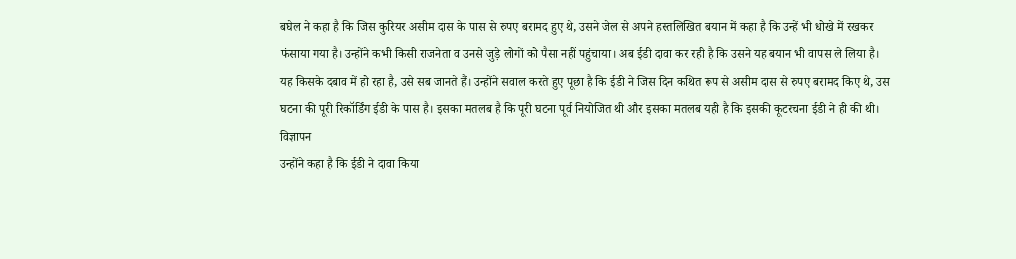बघेल ने कहा है कि जिस कुरियर असीम दास के पास से रुपए बरामद हुए थे, उसने जेल से अपने हस्तलिखित बयान में कहा है कि उन्हें भी धोखे में रखकर फंसाया गया है। उन्होंने कभी किसी राजनेता व उनसे जुड़े लोगों को पैसा नहीं पहुंचाया। अब ईडी दावा कर रही है कि उसने यह बयान भी वापस ले लिया है। यह किसके दबाव में हो रहा है, उसे सब जानते हैं। उन्होंने सवाल करते हुए पूछा है कि ईडी ने जिस दिन कथित रूप से असीम दास से रुपए बरामद किए थे, उस घटना की पूरी रिकॉर्डिंग ईडी के पास है। इसका मतलब है कि पूरी घटना पूर्व नियोजित थी और इसका मतलब यही है कि इसकी कूटरचना ईडी ने ही की थी।
विज्ञापन
उन्होंने कहा है कि ईडी ने दावा किया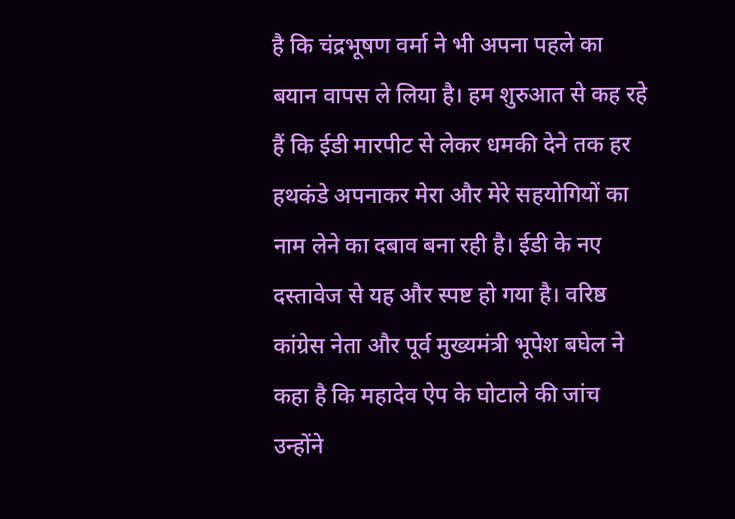है कि चंद्रभूषण वर्मा ने भी अपना पहले का बयान वापस ले लिया है। हम शुरुआत से कह रहे हैं कि ईडी मारपीट से लेकर धमकी देने तक हर हथकंडे अपनाकर मेरा और मेरे सहयोगियों का नाम लेने का दबाव बना रही है। ईडी के नए दस्तावेज से यह और स्पष्ट हो गया है। वरिष्ठ कांग्रेस नेता और पूर्व मुख्यमंत्री भूपेश बघेल ने कहा है कि महादेव ऐप के घोटाले की जांच उन्होंने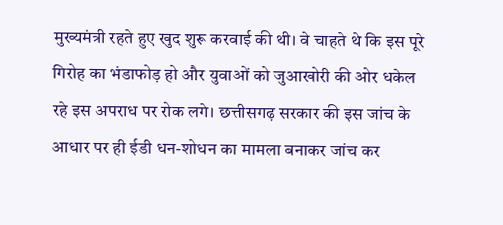मुख्यमंत्री रहते हुए खुद शुरू करवाई की थी। वे चाहते थे कि इस पूरे गिरोह का भंडाफोड़ हो और युवाओं को जुआखोरी की ओर धकेल रहे इस अपराध पर रोक लगे। छत्तीसगढ़ सरकार की इस जांच के आधार पर ही ईडी धन-शोधन का मामला बनाकर जांच कर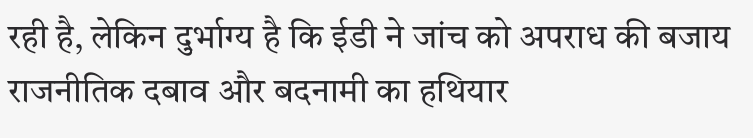रही है, लेकिन दुर्भाग्य है कि ईडी ने जांच को अपराध की बजाय राजनीतिक दबाव और बदनामी का हथियार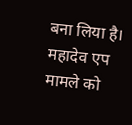बना लिया है। महादेव एप मामले को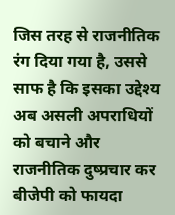जिस तरह से राजनीतिक रंग दिया गया है, उससे साफ है कि इसका उद्देश्य अब असली अपराधियों को बचाने और राजनीतिक दुष्प्रचार कर बीजेपी को फायदा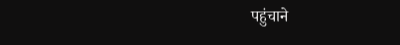पहुंचाने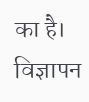का है।
विज्ञापन